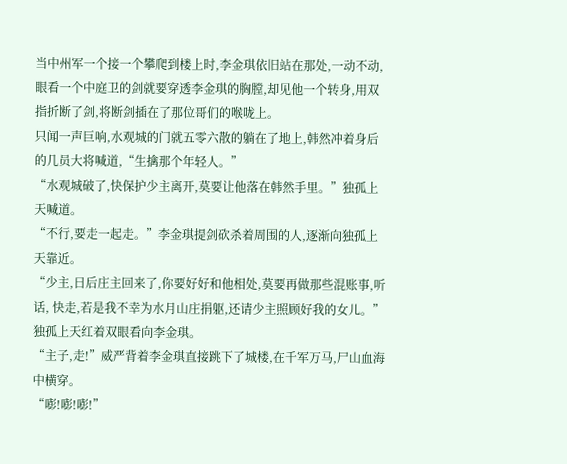当中州军一个接一个攀爬到楼上时,李金琪依旧站在那处,一动不动,眼看一个中庭卫的剑就要穿透李金琪的胸膛,却见他一个转身,用双指折断了剑,将断剑插在了那位哥们的喉咙上。
只闻一声巨响,水观城的门就五零六散的躺在了地上,韩然冲着身后的几员大将喊道,“生擒那个年轻人。”
“水观城破了,快保护少主离开,莫要让他落在韩然手里。”独孤上天喊道。
“不行,要走一起走。”李金琪提剑砍杀着周围的人,逐渐向独孤上天靠近。
“少主,日后庄主回来了,你要好好和他相处,莫要再做那些混账事,听话, 快走,若是我不幸为水月山庄捐躯,还请少主照顾好我的女儿。”独孤上天红着双眼看向李金琪。
“主子,走!”威严背着李金琪直接跳下了城楼,在千军万马,尸山血海中横穿。
“嘭!嘭!嘭!”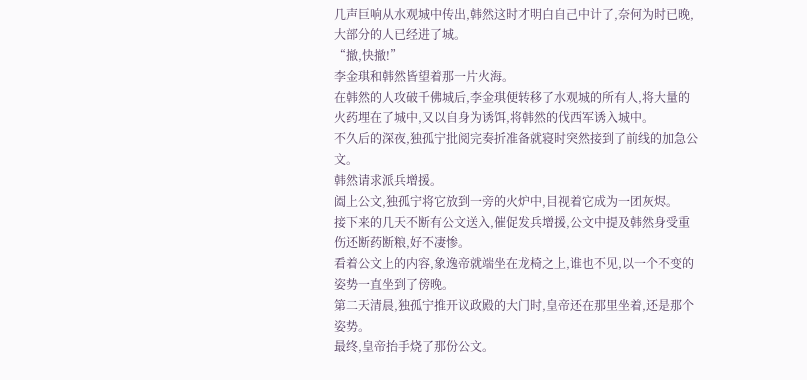几声巨响从水观城中传出,韩然这时才明白自己中计了,奈何为时已晚,大部分的人已经进了城。
“撤,快撤!”
李金琪和韩然皆望着那一片火海。
在韩然的人攻破千佛城后,李金琪便转移了水观城的所有人,将大量的火药埋在了城中,又以自身为诱饵,将韩然的伐西军诱入城中。
不久后的深夜,独孤宁批阅完奏折准备就寝时突然接到了前线的加急公文。
韩然请求派兵增援。
阖上公文,独孤宁将它放到一旁的火炉中,目视着它成为一团灰烬。
接下来的几天不断有公文送入,催促发兵增援,公文中提及韩然身受重伤还断药断粮,好不凄惨。
看着公文上的内容,象逸帝就端坐在龙椅之上,谁也不见,以一个不变的姿势一直坐到了傍晚。
第二天清晨,独孤宁推开议政殿的大门时,皇帝还在那里坐着,还是那个姿势。
最终,皇帝抬手烧了那份公文。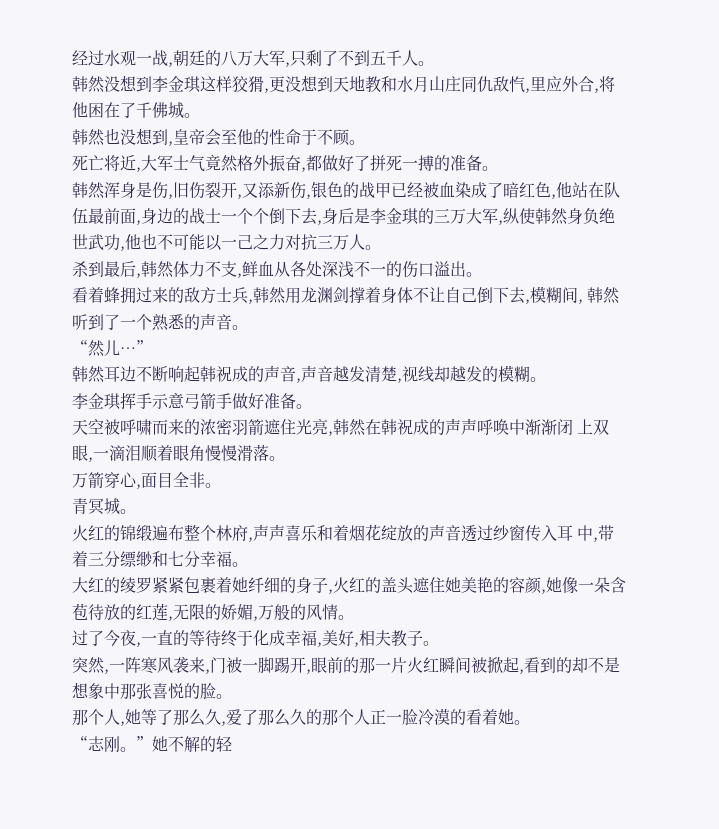经过水观一战,朝廷的八万大军,只剩了不到五千人。
韩然没想到李金琪这样狡猾,更没想到天地教和水月山庄同仇敌忾,里应外合,将他困在了千佛城。
韩然也没想到,皇帝会至他的性命于不顾。
死亡将近,大军士气竟然格外振奋,都做好了拼死一搏的准备。
韩然浑身是伤,旧伤裂开,又添新伤,银色的战甲已经被血染成了暗红色,他站在队伍最前面,身边的战士一个个倒下去,身后是李金琪的三万大军,纵使韩然身负绝世武功,他也不可能以一己之力对抗三万人。
杀到最后,韩然体力不支,鲜血从各处深浅不一的伤口溢出。
看着蜂拥过来的敌方士兵,韩然用龙渊剑撑着身体不让自己倒下去,模糊间, 韩然听到了一个熟悉的声音。
“然儿…”
韩然耳边不断响起韩祝成的声音,声音越发清楚,视线却越发的模糊。
李金琪挥手示意弓箭手做好准备。
天空被呼啸而来的浓密羽箭遮住光亮,韩然在韩祝成的声声呼唤中渐渐闭 上双眼,一滴泪顺着眼角慢慢滑落。
万箭穿心,面目全非。
青冥城。
火红的锦缎遍布整个林府,声声喜乐和着烟花绽放的声音透过纱窗传入耳 中,带着三分缥缈和七分幸福。
大红的绫罗紧紧包裹着她纤细的身子,火红的盖头遮住她美艳的容颜,她像一朵含苞待放的红莲,无限的娇媚,万般的风情。
过了今夜,一直的等待终于化成幸福,美好,相夫教子。
突然,一阵寒风袭来,门被一脚踢开,眼前的那一片火红瞬间被掀起,看到的却不是想象中那张喜悦的脸。
那个人,她等了那么久,爱了那么久的那个人正一脸冷漠的看着她。
“志刚。”她不解的轻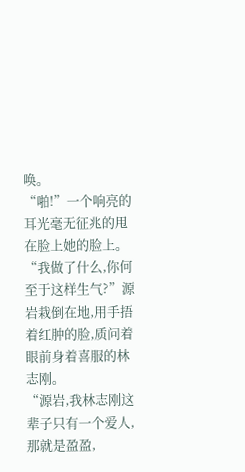唤。
“啪!”一个响亮的耳光毫无征兆的甩在脸上她的脸上。
“我做了什么,你何至于这样生气?”源岩栽倒在地,用手捂着红肿的脸,质问着眼前身着喜服的林志刚。
“源岩,我林志刚这辈子只有一个爱人,那就是盈盈,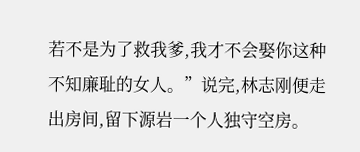若不是为了救我爹,我才不会娶你这种不知廉耻的女人。”说完,林志刚便走出房间,留下源岩一个人独守空房。